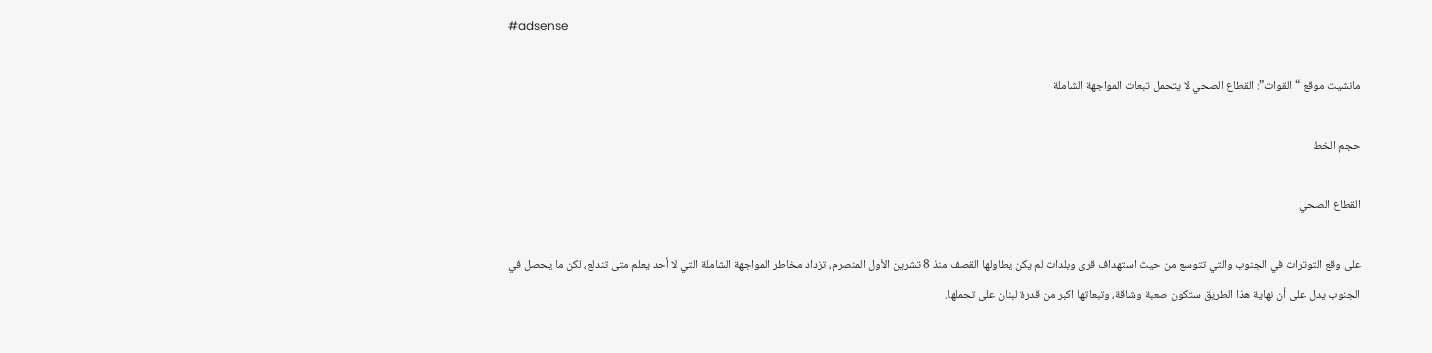#adsense

مانشيت موقع “القوات”: القطاع الصحي لا يتحمل تبعات المواجهة الشاملة

حجم الخط

القطاع الصحي

على وقع التوترات في الجنوب والتي تتوسع من حيث استهداف قرى وبلدات لم يكن يطاولها القصف منذ 8 تشرين الأول المنصرم، تزداد مخاطر المواجهة الشاملة التي لا أحد يعلم متى تندلع، لكن ما يحصل في الجنوب يدل على أن نهاية هذا الطريق ستكون صعبة وشاقة، وتبعاتها اكبر من قدرة لبنان على تحملها.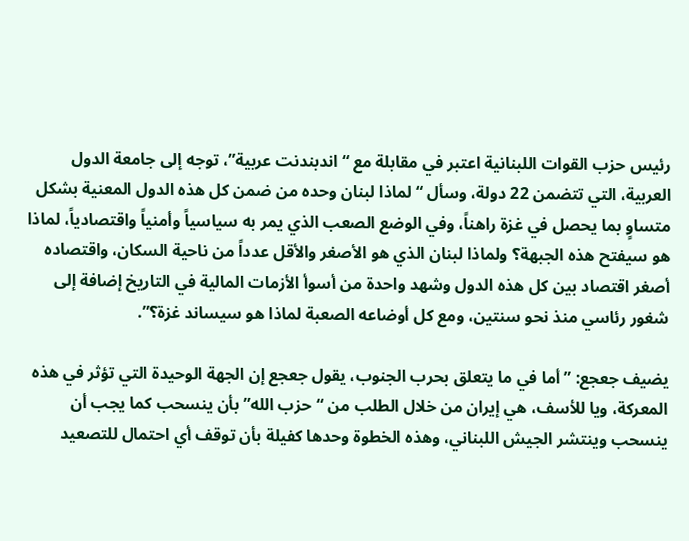رئيس حزب القوات اللبنانية اعتبر في مقابلة مع “اندبندنت عربية”، توجه إلى جامعة الدول العربية، التي تتضمن 22 دولة، وسأل “لماذا لبنان وحده من ضمن كل هذه الدول المعنية بشكل متساوٍ بما يحصل في غزة راهناً، وفي الوضع الصعب الذي يمر به سياسياً وأمنياً واقتصادياً، لماذا هو سيفتح هذه الجبهة؟ ولماذا لبنان الذي هو الأصغر والأقل عدداً من ناحية السكان، واقتصاده أصغر اقتصاد بين كل هذه الدول وشهد واحدة من أسوأ الأزمات المالية في التاريخ إضافة إلى شغور رئاسي منذ نحو سنتين، ومع كل أوضاعه الصعبة لماذا هو سيساند غزة؟”.

يضيف جعجع: ” أما في ما يتعلق بحرب الجنوب، يقول جعجع إن الجهة الوحيدة التي تؤثر في هذه المعركة، ويا للأسف، هي إيران من خلال الطلب من “حزب الله” بأن ينسحب كما يجب أن ينسحب وينتشر الجيش اللبناني، وهذه الخطوة وحدها كفيلة بأن توقف أي احتمال للتصعيد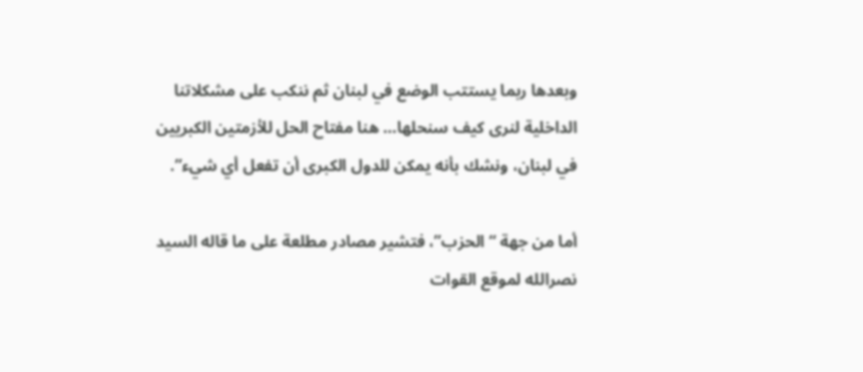وبعدها ربما يستتب الوضع في لبنان ثم ننكب على مشكلاتنا الداخلية لنرى كيف سنحلها… هنا مفتاح الحل للأزمتين الكبريين في لبنان، ونشك بأنه يمكن للدول الكبرى أن تفعل أي شيء”.

أما من جهة “الحزب”، فتشير مصادر مطلعة على ما قاله السيد نصرالله لموقع القوات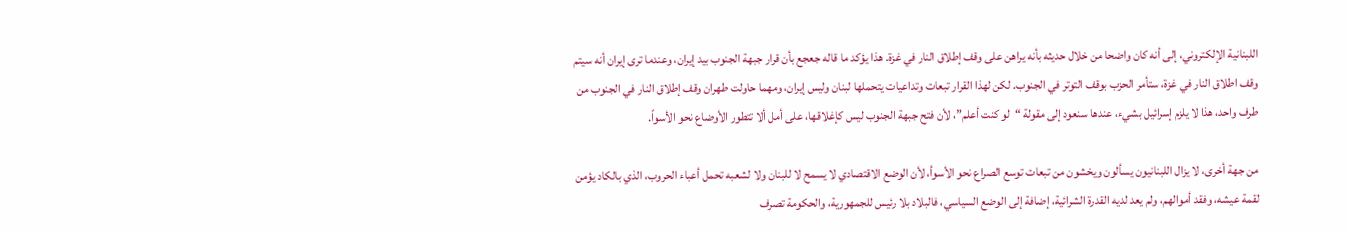اللبنانية الإلكتروني، إلى أنه كان واضحا من خلال حديثه بأنه يراهن على وقف إطلاق النار في غزة. هذا يؤكد ما قاله جعجع بأن قرار جبهة الجنوب بيد إيران، وعندما ترى إيران أنه سيتم وقف اطلاق النار في غزة، ستأمر الحزب بوقف التوتر في الجنوب. لكن لهذا القرار تبعات وتداعيات يتحملها لبنان وليس إيران، ومهما حاولت طهران وقف إطلاق النار في الجنوب من طرف واحد، هذا لا يلزم إسرائيل بشيء، عندها سنعود إلى مقولة “لو كنت أعلم”، لأن فتح جبهة الجنوب ليس كإغلاقها، على أمل ألا تتطور الأوضاع نحو الأسواً.

من جهة أخرى، لا يزال اللبنانيون يسألون ويخشون من تبعات توسع الصراع نحو الأسوأ، لأن الوضع الاقتصادي لا يسمح لا للبنان ولا لشعبه تحمل أعباء الحروب، الذي بالكاد يؤمن لقمة عيشه، وفقد أموالهم، ولم يعد لديه القدرة الشرائية، إضافة إلى الوضع السياسي، فالبلاد بلا رئيس للجمهورية، والحكومة تصرف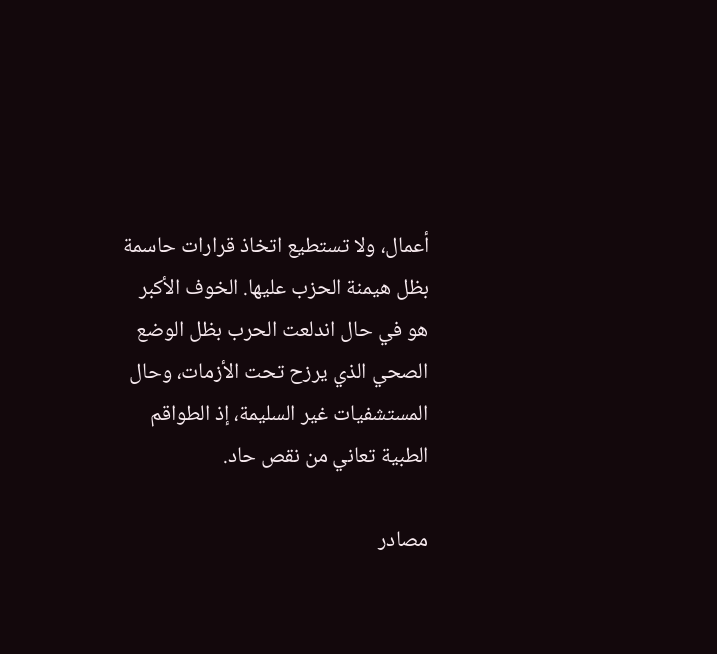أعمال، ولا تستطيع اتخاذ قرارات حاسمة بظل هيمنة الحزب عليها. الخوف الأكبر هو في حال اندلعت الحرب بظل الوضع الصحي الذي يرزح تحت الأزمات، وحال المستشفيات غير السليمة، إذ الطواقم الطبية تعاني من نقص حاد.

مصادر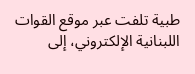طبية تلفت عبر موقع القوات اللبنانية الإلكتروني، إلى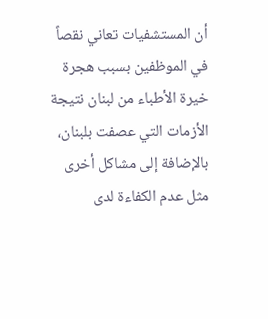أن المستشفيات تعاني نقصاً في الموظفين بسبب هجرة خيرة الأطباء من لبنان نتيجة الأزمات التي عصفت بلبنان، بالإضافة إلى مشاكل أخرى مثل عدم الكفاءة لدى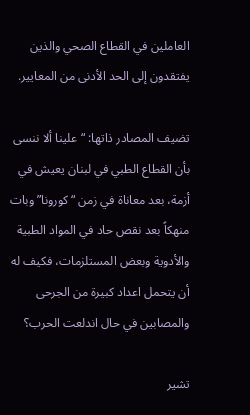العاملين في القطاع الصحي والذين يفتقدون إلى الحد الأدنى من المعايير.

تضيف المصادر ذاتها: “علينا ألا ننسى بأن القطاع الطبي في لبنان يعيش في أزمة، بعد معاناة في زمن “كورونا” وبات منهكاً بعد نقص حاد في المواد الطبية والأدوية وبعض المستلزمات، فكيف له أن يتحمل اعداد كبيرة من الجرحى والمصابين في حال اندلعت الحرب؟

تشير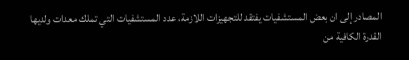المصادر إلى ان بعض المستشفيات يفتقد للتجهيزات اللازمة، عدد المستشفيات التي تملك معدات ولديها القدرة الكافية من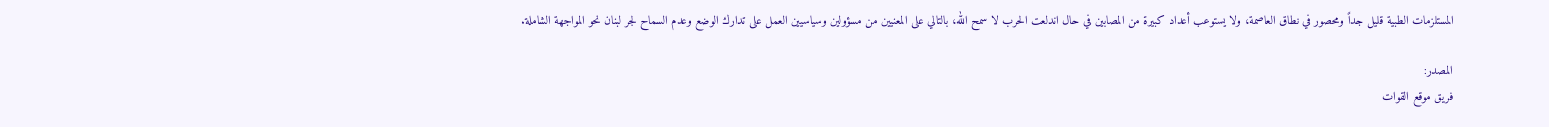المستلزمات الطبية قليل جداً ومحصور في نطاق العاصمة، ولا يستوعب أعداد كبيرة من المصابين في حال اندلعت الحرب لا سمح الله، بالتالي على المعنيين من مسؤولين وسياسيين العمل على تدارك الوضع وعدم السماح لجر لبنان نحو المواجهة الشاملة.

المصدر:
فريق موقع القوات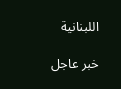اللبنانية

خبر عاجل